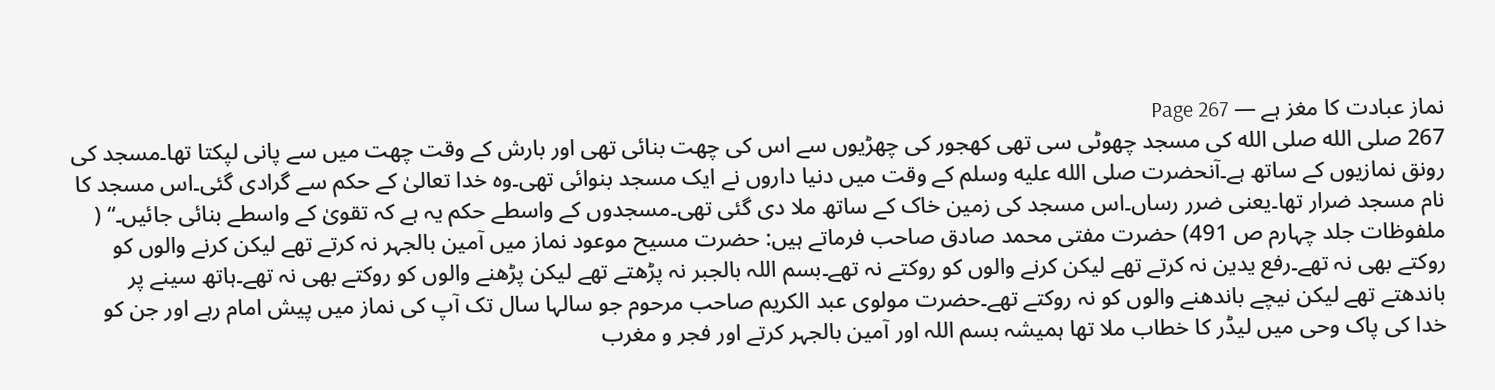نماز عبادت کا مغز ہے — Page 267
267 صلى الله صلى الله کی مسجد چھوٹی سی تھی کھجور کی چھڑیوں سے اس کی چھت بنائی تھی اور بارش کے وقت چھت میں سے پانی لپکتا تھا۔مسجد کی رونق نمازیوں کے ساتھ ہے۔آنحضرت صلى الله عليه وسلم کے وقت میں دنیا داروں نے ایک مسجد بنوائی تھی۔وہ خدا تعالیٰ کے حکم سے گرادی گئی۔اس مسجد کا نام مسجد ضرار تھا۔یعنی ضرر رساں۔اس مسجد کی زمین خاک کے ساتھ ملا دی گئی تھی۔مسجدوں کے واسطے حکم یہ ہے کہ تقویٰ کے واسطے بنائی جائیں۔“ ( ملفوظات جلد چہارم ص 491) حضرت مفتی محمد صادق صاحب فرماتے ہیں: حضرت مسیح موعود نماز میں آمین بالجہر نہ کرتے تھے لیکن کرنے والوں کو روکتے بھی نہ تھے۔رفع یدین نہ کرتے تھے لیکن کرنے والوں کو روکتے نہ تھے۔بسم اللہ بالجبر نہ پڑھتے تھے لیکن پڑھنے والوں کو روکتے بھی نہ تھے۔ہاتھ سینے پر باندھتے تھے لیکن نیچے باندھنے والوں کو نہ روکتے تھے۔حضرت مولوی عبد الکریم صاحب مرحوم جو سالہا سال تک آپ کی نماز میں پیش امام رہے اور جن کو خدا کی پاک وحی میں لیڈر کا خطاب ملا تھا ہمیشہ بسم اللہ اور آمین بالجہر کرتے اور فجر و مغرب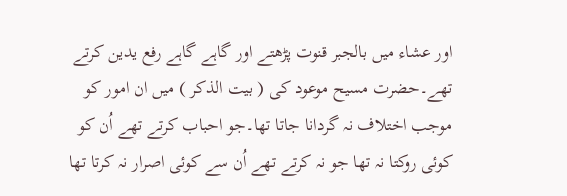اور عشاء میں بالجبر قنوت پڑھتے اور گاہے گاہے رفع یدین کرتے تھے۔حضرت مسیح موعود کی ( بیت الذکر ) میں ان امور کو موجب اختلاف نہ گردانا جاتا تھا۔جو احباب کرتے تھے اُن کو کوئی روکتا نہ تھا جو نہ کرتے تھے اُن سے کوئی اصرار نہ کرتا تھا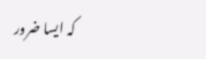کہ ایسا ضرور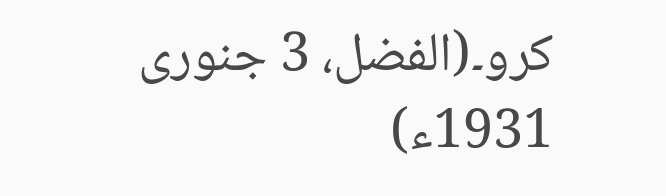کرو۔(الفضل، 3 جنوری 1931ء)